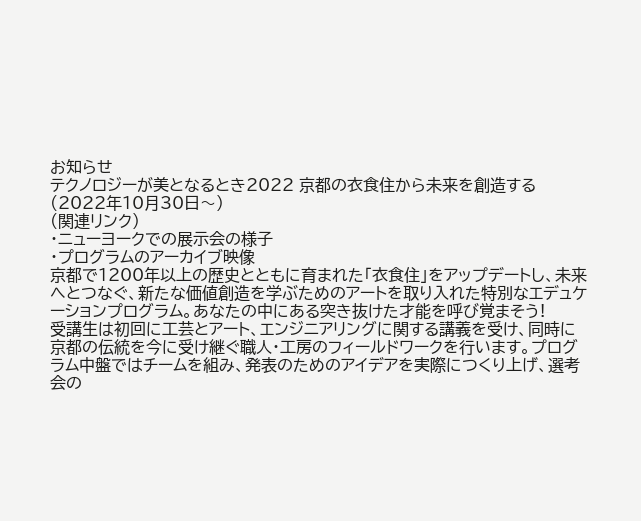お知らせ
テクノロジーが美となるとき2022 京都の衣食住から未来を創造する(2022年10月30日〜)
(関連リンク)
・ニューヨークでの展示会の様子
・プログラムのアーカイブ映像
京都で1200年以上の歴史とともに育まれた「衣食住」をアップデートし、未来へとつなぐ、新たな価値創造を学ぶためのアートを取り入れた特別なエデュケーションプログラム。あなたの中にある突き抜けた才能を呼び覚まそう!
受講生は初回に工芸とアート、エンジニアリングに関する講義を受け、同時に京都の伝統を今に受け継ぐ職人・工房のフィールドワークを行います。プログラム中盤ではチームを組み、発表のためのアイデアを実際につくり上げ、選考会の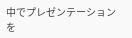中でプレゼンテーションを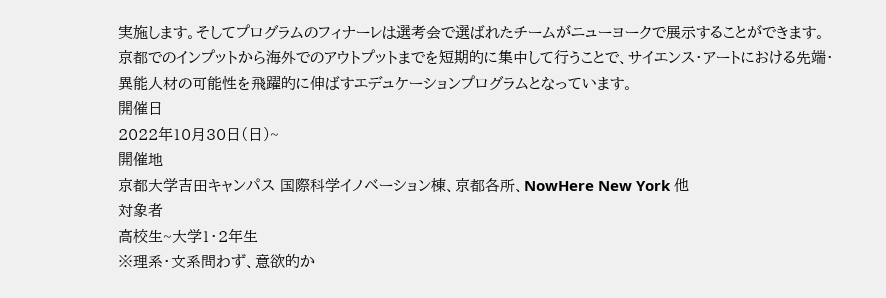実施します。そしてプログラムのフィナーレは選考会で選ばれたチームがニューヨークで展示することができます。京都でのインプットから海外でのアウトプットまでを短期的に集中して行うことで、サイエンス・アートにおける先端・異能人材の可能性を飛躍的に伸ばすエデュケーションプログラムとなっています。
開催日
2022年10月30日(日)~
開催地
京都大学吉田キャンパス 国際科学イノベーション棟、京都各所、NowHere New York 他
対象者
高校生~大学1・2年生
※理系・文系問わず、意欲的か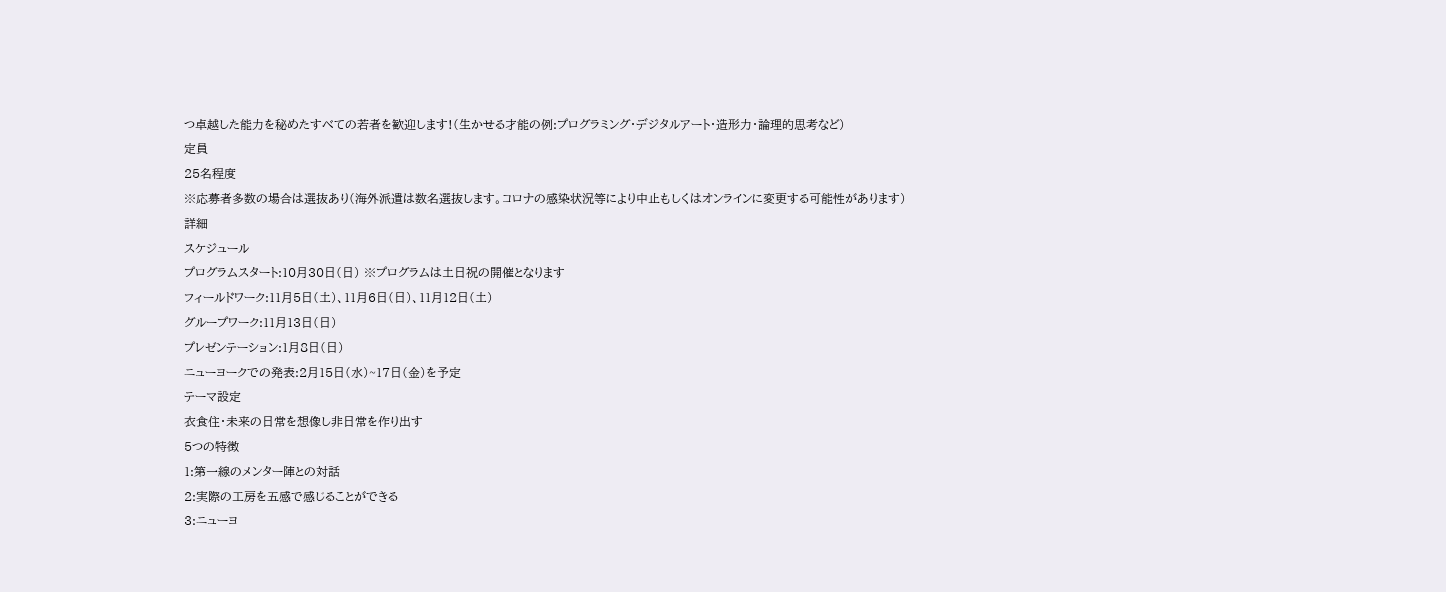つ卓越した能力を秘めたすべての若者を歓迎します!(生かせる才能の例:プログラミング・デジタルアート・造形力・論理的思考など)
定員
25名程度
※応募者多数の場合は選抜あり(海外派遣は数名選抜します。コロナの感染状況等により中止もしくはオンラインに変更する可能性があります)
詳細
スケジュール
プログラムスタート:10月30日(日) ※プログラムは土日祝の開催となります
フィールドワーク:11月5日(土)、11月6日(日)、11月12日(土)
グループワーク:11月13日(日)
プレゼンテーション:1月8日(日)
ニューヨークでの発表:2月15日(水)~17日(金)を予定
テーマ設定
衣食住・未来の日常を想像し非日常を作り出す
5つの特徴
1:第一線のメンター陣との対話
2:実際の工房を五感で感じることができる
3:ニューヨ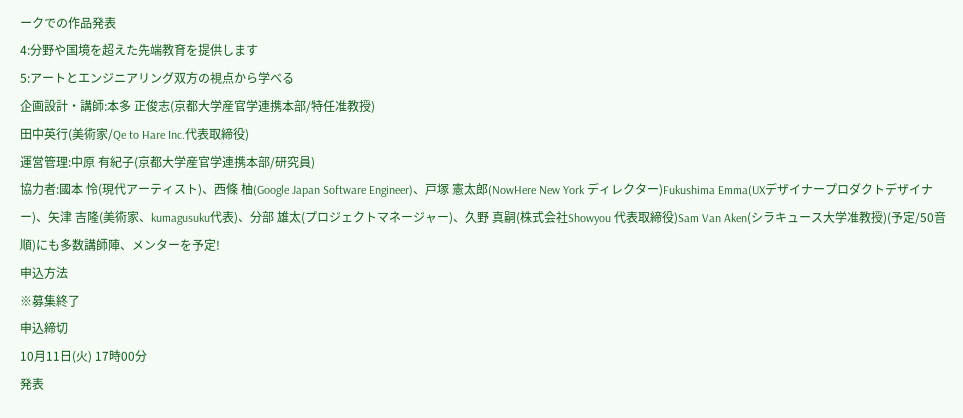ークでの作品発表
4:分野や国境を超えた先端教育を提供します
5:アートとエンジニアリング双方の視点から学べる
企画設計・講師:本多 正俊志(京都大学産官学連携本部/特任准教授)
田中英行(美術家/Qe to Hare Inc.代表取締役)
運営管理:中原 有紀子(京都大学産官学連携本部/研究員)
協力者:國本 怜(現代アーティスト)、西條 柚(Google Japan Software Engineer)、戸塚 憲太郎(NowHere New York ディレクター)Fukushima Emma(UXデザイナープロダクトデザイナー)、矢津 吉隆(美術家、kumagusuku代表)、分部 雄太(プロジェクトマネージャー)、久野 真嗣(株式会社Showyou 代表取締役)Sam Van Aken(シラキュース大学准教授)(予定/50音順)にも多数講師陣、メンターを予定!
申込方法
※募集終了
申込締切
10月11日(火) 17時00分
発表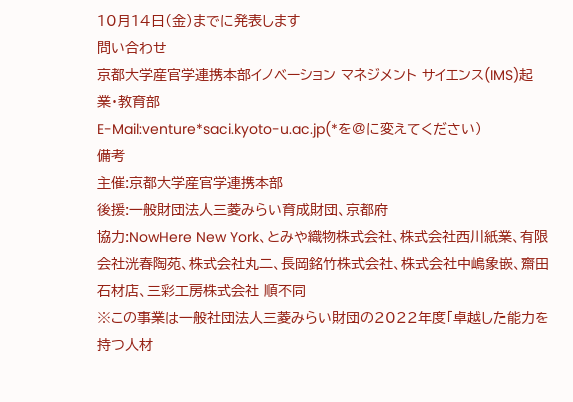10月14日(金)までに発表します
問い合わせ
京都大学産官学連携本部イノベーション マネジメント サイエンス(IMS)起業・教育部
E-Mail:venture*saci.kyoto-u.ac.jp(*を@に変えてください)
備考
主催:京都大学産官学連携本部
後援:一般財団法人三菱みらい育成財団、京都府
協力:NowHere New York、とみや織物株式会社、株式会社西川紙業、有限会社洸春陶苑、株式会社丸二、長岡銘竹株式会社、株式会社中嶋象嵌、齋田石材店、三彩工房株式会社 順不同
※この事業は一般社団法人三菱みらい財団の2022年度「卓越した能力を持つ人材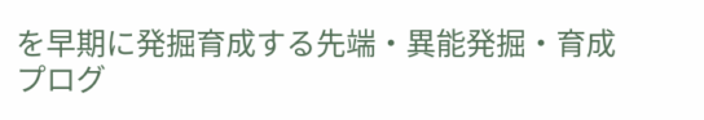を早期に発掘育成する先端・異能発掘・育成プログ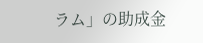ラム」の助成金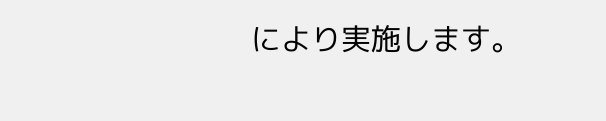により実施します。